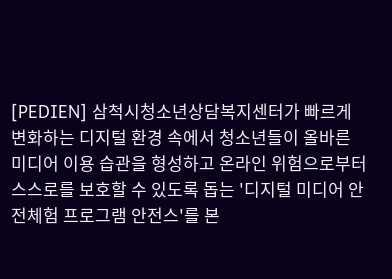[PEDIEN] 삼척시청소년상담복지센터가 빠르게 변화하는 디지털 환경 속에서 청소년들이 올바른 미디어 이용 습관을 형성하고 온라인 위험으로부터 스스로를 보호할 수 있도록 돕는 '디지털 미디어 안전체험 프로그램 안전스'를 본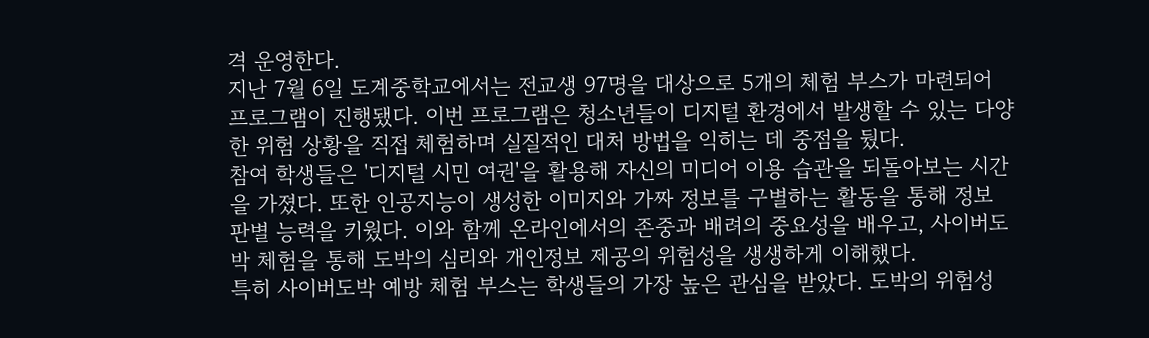격 운영한다.
지난 7월 6일 도계중학교에서는 전교생 97명을 대상으로 5개의 체험 부스가 마련되어 프로그램이 진행됐다. 이번 프로그램은 청소년들이 디지털 환경에서 발생할 수 있는 다양한 위험 상황을 직접 체험하며 실질적인 대처 방법을 익히는 데 중점을 뒀다.
참여 학생들은 '디지털 시민 여권'을 활용해 자신의 미디어 이용 습관을 되돌아보는 시간을 가졌다. 또한 인공지능이 생성한 이미지와 가짜 정보를 구별하는 활동을 통해 정보 판별 능력을 키웠다. 이와 함께 온라인에서의 존중과 배려의 중요성을 배우고, 사이버도박 체험을 통해 도박의 심리와 개인정보 제공의 위험성을 생생하게 이해했다.
특히 사이버도박 예방 체험 부스는 학생들의 가장 높은 관심을 받았다. 도박의 위험성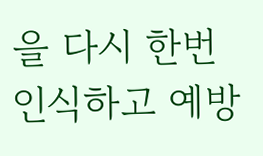을 다시 한번 인식하고 예방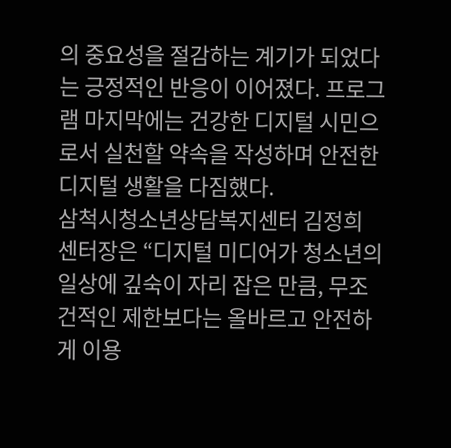의 중요성을 절감하는 계기가 되었다는 긍정적인 반응이 이어졌다. 프로그램 마지막에는 건강한 디지털 시민으로서 실천할 약속을 작성하며 안전한 디지털 생활을 다짐했다.
삼척시청소년상담복지센터 김정희 센터장은 “디지털 미디어가 청소년의 일상에 깊숙이 자리 잡은 만큼, 무조건적인 제한보다는 올바르고 안전하게 이용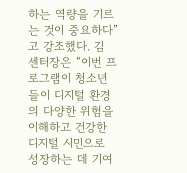하는 역량을 기르는 것이 중요하다”고 강조했다. 김 센터장은 “이번 프로그램이 청소년들이 디지털 환경의 다양한 위험을 이해하고 건강한 디지털 시민으로 성장하는 데 기여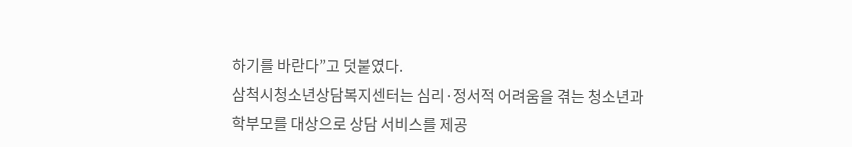하기를 바란다”고 덧붙였다.
삼척시청소년상담복지센터는 심리·정서적 어려움을 겪는 청소년과 학부모를 대상으로 상담 서비스를 제공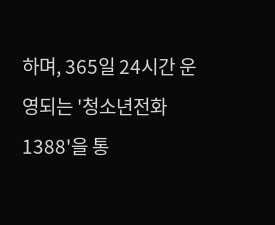하며, 365일 24시간 운영되는 '청소년전화 1388'을 통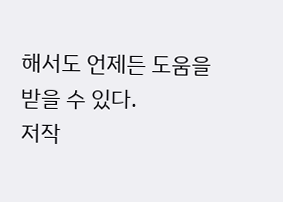해서도 언제든 도움을 받을 수 있다.
저작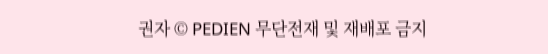권자 © PEDIEN 무단전재 및 재배포 금지